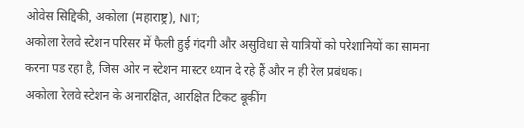ओवेस सिद्दिकी, अकोला (महाराष्ट्र), NIT;
अकोला रेलवे स्टेशन परिसर में फैली हुई गंदगी और असुविधा से यात्रियों को परेशानियों का सामना करना पड रहा है, जिस ओर न स्टेशन मास्टर ध्यान दे रहे हैं और न ही रेल प्रबंधक।
अकोला रेलवे स्टेशन के अनारक्षित, आरक्षित टिकट बूकींग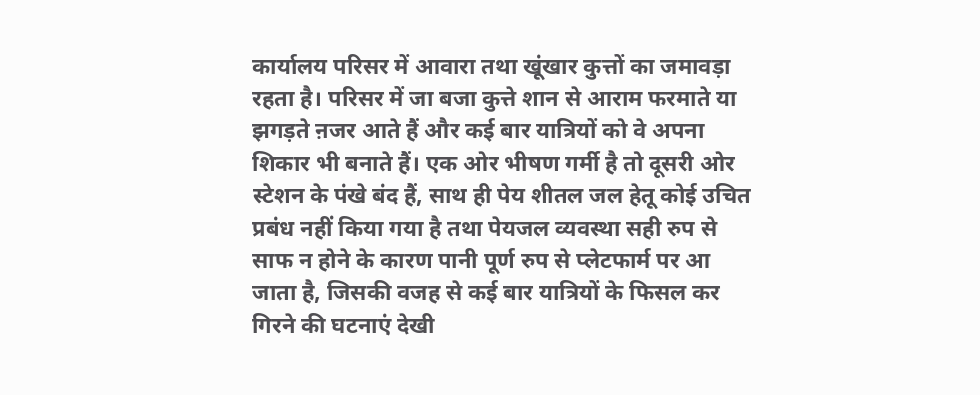कार्यालय परिसर में आवारा तथा खूंखार कुत्तों का जमावड़ा रहता है। परिसर में जा बजा कुत्ते शान से आराम फरमाते या झगड़ते ऩजर आते हैं और कई बार यात्रियों को वे अपना शिकार भी बनाते हैं। एक ओर भीषण गर्मी है तो दूसरी ओर स्टेशन के पंखे बंद हैं, साथ ही पेय शीतल जल हेतू कोई उचित प्रबंध नहीं किया गया है तथा पेयजल व्यवस्था सही रुप से साफ न होने के कारण पानी पूर्ण रुप से प्लेटफार्म पर आ जाता है, जिसकी वजह से कई बार यात्रियों के फिसल कर गिरने की घटनाएं देखी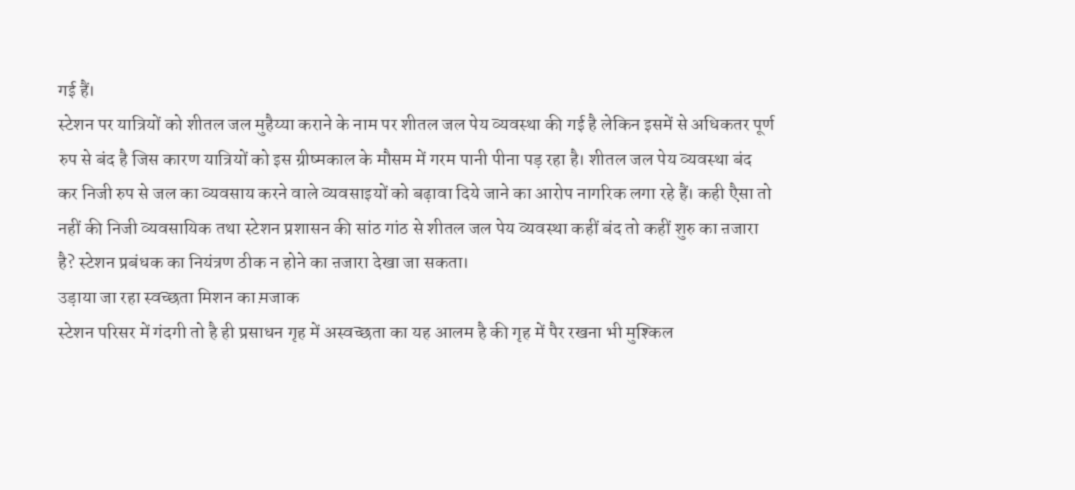गई हैं।
स्टेशन पर यात्रियों को शीतल जल मुहैय्या कराने के नाम पर शीतल जल पेय व्यवस्था की गई है लेकिन इसमें से अधिकतर पूर्ण रुप से बंद है जिस कारण यात्रियों को इस ग्रीष्मकाल के मौसम में गरम पानी पीना पड़ रहा है। शीतल जल पेय व्यवस्था बंद कर निजी रुप से जल का व्यवसाय करने वाले व्यवसाइयों को बढ़ावा दिये जाने का आरोप नागरिक लगा रहे हैं। कही एैसा तो नहीं की निजी व्यवसायिक तथा स्टेशन प्रशासन की सांठ गांठ से शीतल जल पेय व्यवस्था कहीं बंद तो कहीं शुरु का ऩजारा है? स्टेशन प्रबंधक का नियंत्रण ठीक न होने का ऩजारा देखा जा सकता।
उड़ाया जा रहा स्वच्छता मिशन का म़जाक
स्टेशन परिसर में गंदगी तो है ही प्रसाधन गृह में अस्वच्छता का यह आलम है की गृह में पैर रखना भी मुश्किल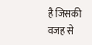है जिसकी वजह से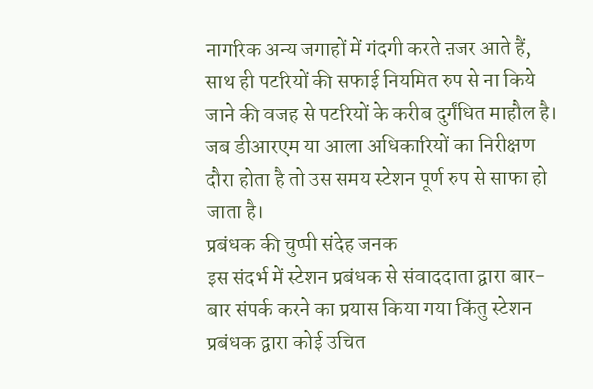नागरिक अन्य जगाहों में गंदगी करते ऩजर आते हैं, साथ ही पटरियों की सफाई नियमित रुप से ना किये जाने की वजह से पटरियों के करीब दुर्गंधित माहौल है। जब डीआरएम या आला अधिकारियों का निरीक्षण दौरा होता है तो उस समय स्टेशन पूर्ण रुप से साफा हो जाता है।
प्रबंधक की चुप्पी संदेह जनक
इस संदर्भ में स्टेशन प्रबंधक से संवाददाता द्वारा बार-बार संपर्क करने का प्रयास किया गया किंतु स्टेशन प्रबंधक द्वारा कोई उचित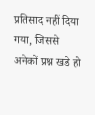प्रतिसाद नहीं दिया गया, जिससे अनेकों प्रश्न खडे हो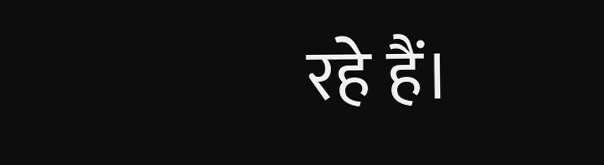रहे हैं।